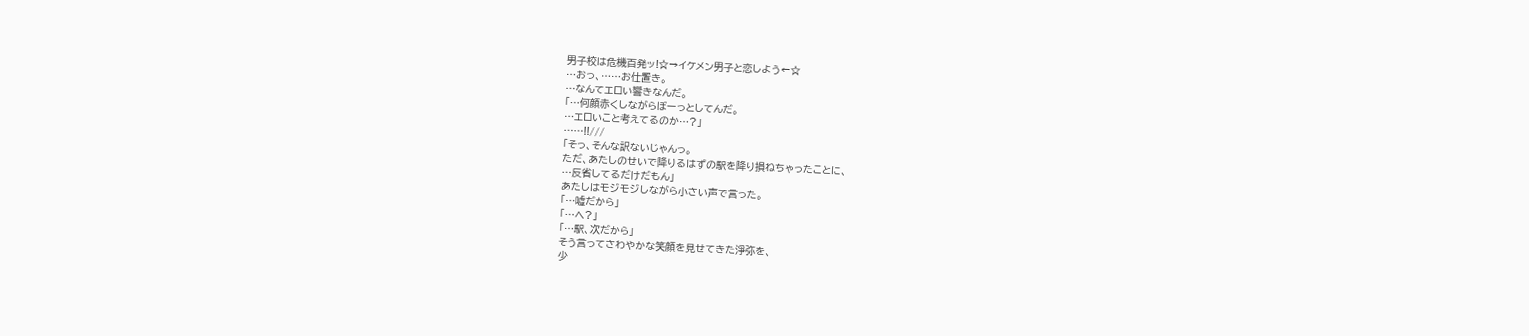男子校は危機百発ッ!☆→イケメン男子と恋しよう←☆
…おっ、……お仕置き。
…なんてエロい響きなんだ。
「…何顔赤くしながらぼーっとしてんだ。
…エロいこと考えてるのか…?」
……!!///
「そっ、そんな訳ないじゃんっ。
ただ、あたしのせいで降りるはずの駅を降り損ねちゃったことに、
…反省してるだけだもん」
あたしはモジモジしながら小さい声で言った。
「…嘘だから」
「…へ?」
「…駅、次だから」
そう言ってさわやかな笑顔を見せてきた淨弥を、
少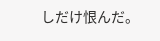しだけ恨んだ。